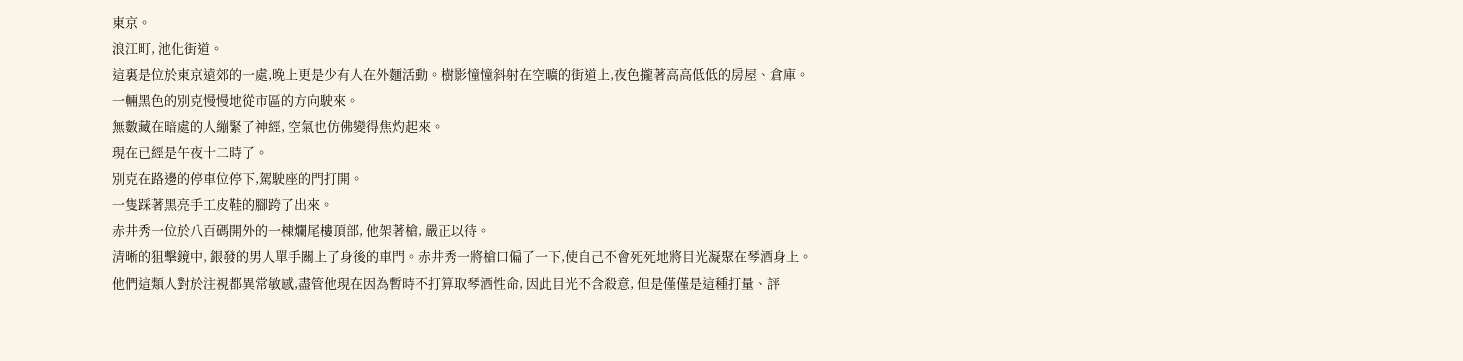東京。
浪江町, 池化街道。
這裏是位於東京遠郊的一處,晚上更是少有人在外麵活動。樹影憧憧斜射在空曠的街道上,夜色攏著高高低低的房屋、倉庫。
一輛黑色的別克慢慢地從市區的方向駛來。
無數藏在暗處的人繃緊了神經, 空氣也仿佛變得焦灼起來。
現在已經是午夜十二時了。
別克在路邊的停車位停下,駕駛座的門打開。
一隻踩著黑亮手工皮鞋的腳跨了出來。
赤井秀一位於八百碼開外的一棟爛尾樓頂部, 他架著槍, 嚴正以待。
清晰的狙擊鏡中, 銀發的男人單手關上了身後的車門。赤井秀一將槍口偏了一下,使自己不會死死地將目光凝聚在琴酒身上。
他們這類人對於注視都異常敏感,盡管他現在因為暫時不打算取琴酒性命, 因此目光不含殺意, 但是僅僅是這種打量、評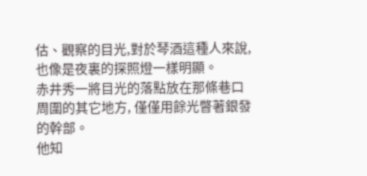估、觀察的目光,對於琴酒這種人來說, 也像是夜裏的探照燈一樣明顯。
赤井秀一將目光的落點放在那條巷口周圍的其它地方, 僅僅用餘光瞥著銀發的幹部。
他知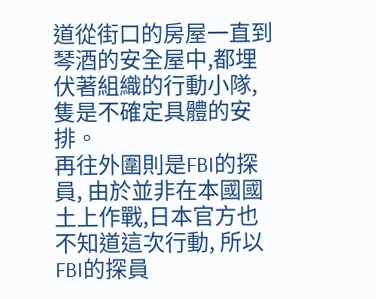道從街口的房屋一直到琴酒的安全屋中,都埋伏著組織的行動小隊,隻是不確定具體的安排。
再往外圍則是FBI的探員, 由於並非在本國國土上作戰,日本官方也不知道這次行動, 所以 FBI的探員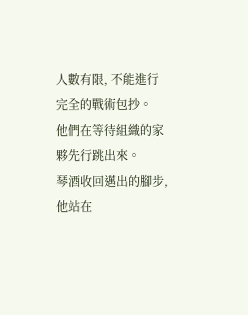人數有限, 不能進行完全的戰術包抄。
他們在等待組織的家夥先行跳出來。
琴酒收回邁出的腳步,他站在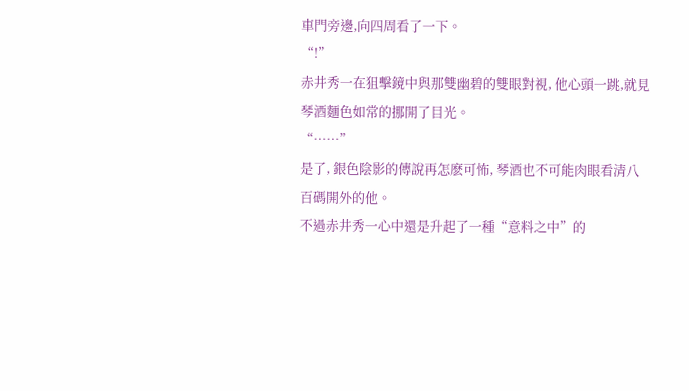車門旁邊,向四周看了一下。
“!”
赤井秀一在狙擊鏡中與那雙幽碧的雙眼對視, 他心頭一跳,就見琴酒麵色如常的挪開了目光。
“……”
是了, 銀色陰影的傳說再怎麽可怖, 琴酒也不可能肉眼看清八百碼開外的他。
不過赤井秀一心中還是升起了一種“意料之中”的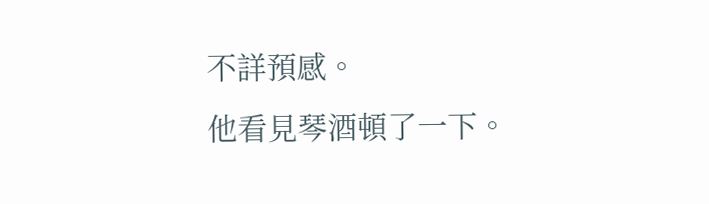不詳預感。
他看見琴酒頓了一下。